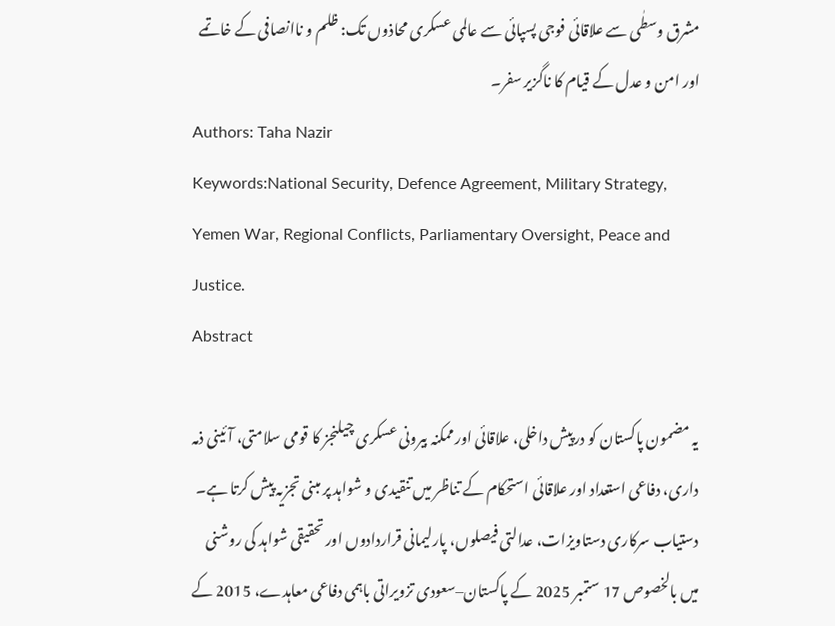مشرق وسطٰی سے علاقائی فوجی پسپائی سے عالمی عسکری محاذوں تک: ظلم و ناانصافی کے خاتمے اور امن و عدل کے قیام کا ناگزیر سفر۔
Authors: Taha Nazir
Keywords:National Security, Defence Agreement, Military Strategy, Yemen War, Regional Conflicts, Parliamentary Oversight, Peace and Justice.
Abstract

یہ مضمون پاکستان کو درپیش داخلی، علاقائی اور ممکنہ بیرونی عسکری چیلنجز کا قومی سلامتی، آئینی ذمہ داری، دفاعی استعداد اور علاقائی استحکام کے تناظر میں تنقیدی و شواہد پر مبنی تجزیہ پیش کرتا ہے۔ دستیاب سرکاری دستاویزات، عدالتی فیصلوں، پارلیمانی قراردادوں اور تحقیقی شواہد کی روشنی میں بالخصوص 17 ستمبر 2025 کے پاکستان–سعودی تزویراتی باہمی دفاعی معاہدے، 2015 کے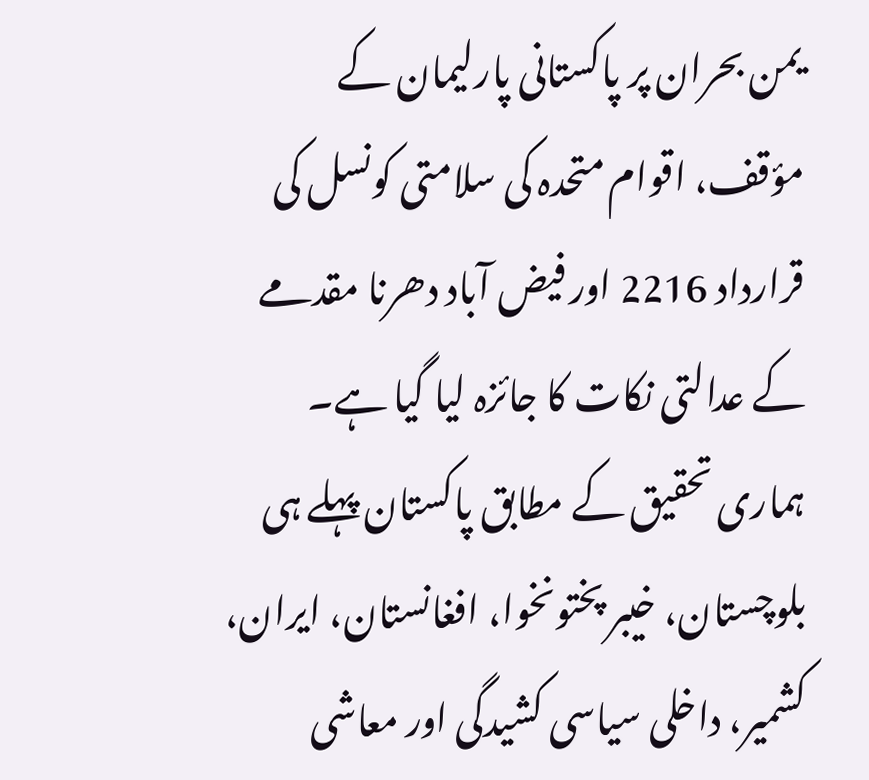یمن بحران پر پاکستانی پارلیمان کے مؤقف، اقوام متحدہ کی سلامتی کونسل کی قرارداد 2216 اور فیض آباد دھرنا مقدمے کے عدالتی نکات کا جائزہ لیا گیا ہے۔ ہماری تحقیق کے مطابق پاکستان پہلے ہی بلوچستان، خیبر پختونخوا، افغانستان، ایران، کشمیر، داخلی سیاسی کشیدگی اور معاشی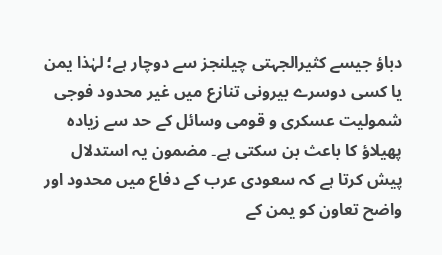دباؤ جیسے کثیرالجہتی چیلنجز سے دوچار ہے؛ لہٰذا یمن یا کسی دوسرے بیرونی تنازع میں غیر محدود فوجی شمولیت عسکری و قومی وسائل کے حد سے زیادہ پھیلاؤ کا باعث بن سکتی ہے۔ مضمون یہ استدلال پیش کرتا ہے کہ سعودی عرب کے دفاع میں محدود اور واضح تعاون کو یمن کے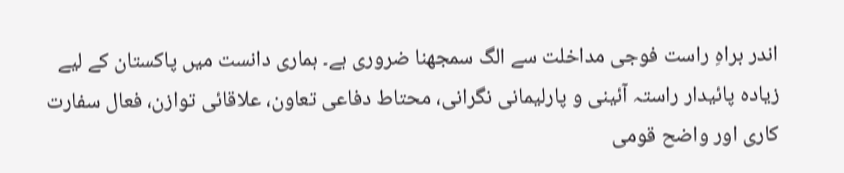اندر براہِ راست فوجی مداخلت سے الگ سمجھنا ضروری ہے۔ ہماری دانست میں پاکستان کے لیے زیادہ پائیدار راستہ آئینی و پارلیمانی نگرانی، محتاط دفاعی تعاون، علاقائی توازن، فعال سفارت کاری اور واضح قومی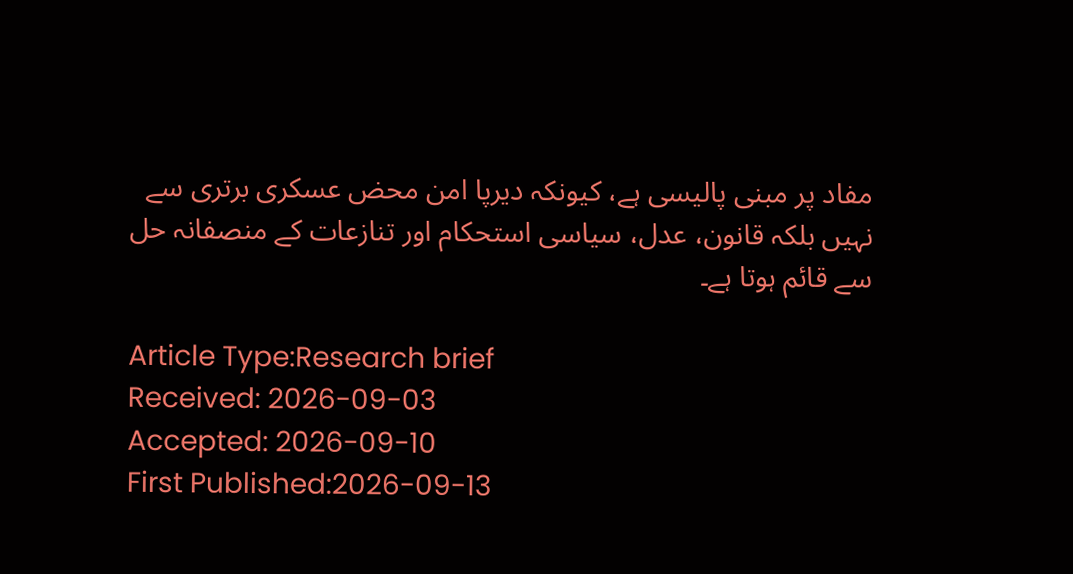مفاد پر مبنی پالیسی ہے، کیونکہ دیرپا امن محض عسکری برتری سے نہیں بلکہ قانون، عدل، سیاسی استحکام اور تنازعات کے منصفانہ حل سے قائم ہوتا ہے۔

Article Type:Research brief
Received: 2026-09-03
Accepted: 2026-09-10
First Published:2026-09-13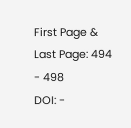First Page & Last Page: 494 - 498
DOI: -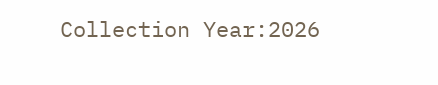Collection Year:2026